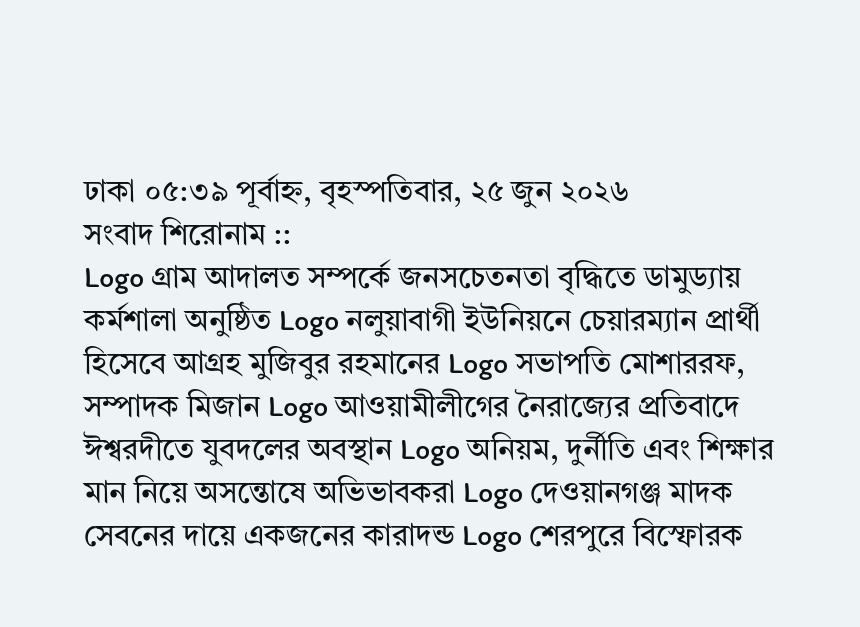ঢাকা ০৫:৩৯ পূর্বাহ্ন, বৃহস্পতিবার, ২৫ জুন ২০২৬
সংবাদ শিরোনাম ::
Logo গ্রাম আদালত সম্পর্কে জনসচেতনতা বৃদ্ধিতে ডামুড্যায় কর্মশালা অনুষ্ঠিত Logo নলুয়াবাগী ইউনিয়নে চেয়ারম্যান প্রার্থী হিসেবে আগ্রহ মুজিবুর রহমানের Logo সভাপতি মোশাররফ, সম্পাদক মিজান Logo আওয়ামীলীগের নৈরাজ্যের প্রতিবাদে ঈশ্বরদীতে যুবদলের অবস্থান Logo অনিয়ম, দুর্নীতি এবং শিক্ষার মান নিয়ে অসন্তোষে অভিভাবকরা Logo দেওয়ানগঞ্জ মাদক সেবনের দায়ে একজনের কারাদন্ড Logo শেরপুরে বিস্ফোরক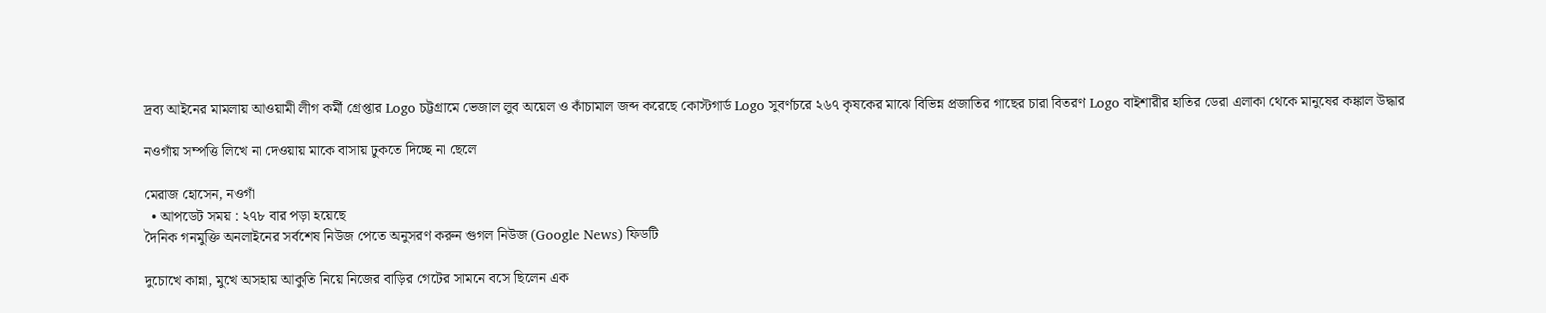দ্রব্য আইনের মামলায় আওয়ামী লীগ কর্মী গ্রেপ্তার Logo চট্টগ্রামে ভেজাল লুব অয়েল ও কাঁচামাল জব্দ করেছে কোস্টগার্ড Logo সুবর্ণচরে ২৬৭ কৃষকের মাঝে বিভিন্ন প্রজাতির গাছের চারা বিতরণ Logo বাইশারীর হাতির ডেরা এলাকা থেকে মানুষের কঙ্কাল উদ্ধার

নওগাঁয় সম্পত্তি লিখে না দেওয়ায় মাকে বাসায় ঢুকতে দিচ্ছে না ছেলে

মেরাজ হোসেন, নওগাঁ
  • আপডেট সময় : ২৭৮ বার পড়া হয়েছে
দৈনিক গনমুক্তি অনলাইনের সর্বশেষ নিউজ পেতে অনুসরণ করুন গুগল নিউজ (Google News) ফিডটি

দুচোখে কান্না, মুখে অসহায় আকুতি নিয়ে নিজের বাড়ির গেটের সামনে বসে ছিলেন এক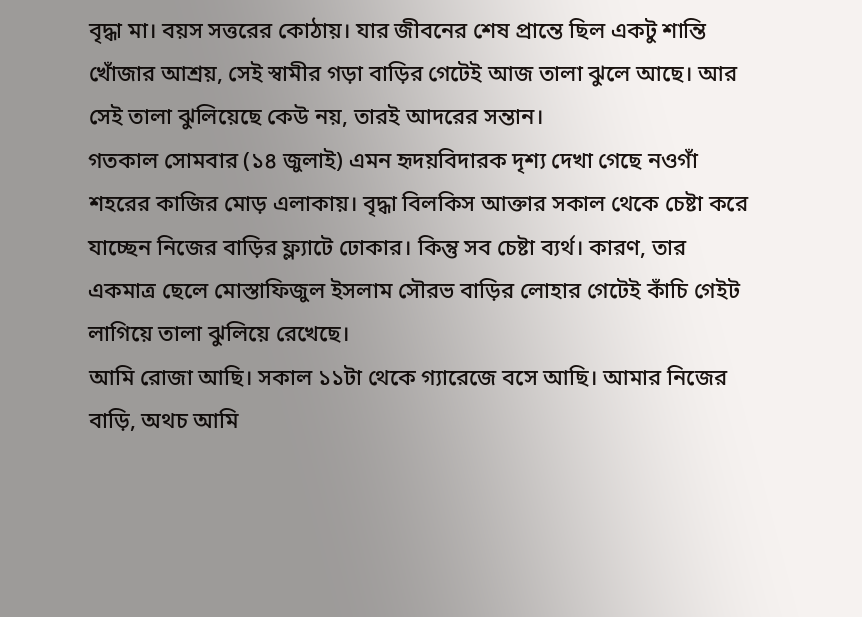বৃদ্ধা মা। বয়স সত্তরের কোঠায়। যার জীবনের শেষ প্রান্তে ছিল একটু শান্তি খোঁজার আশ্রয়, সেই স্বামীর গড়া বাড়ির গেটেই আজ তালা ঝুলে আছে। আর সেই তালা ঝুলিয়েছে কেউ নয়, তারই আদরের সন্তান।
গতকাল সোমবার (১৪ জুলাই) এমন হৃদয়বিদারক দৃশ্য দেখা গেছে নওগাঁ শহরের কাজির মোড় এলাকায়। বৃদ্ধা বিলকিস আক্তার সকাল থেকে চেষ্টা করে যাচ্ছেন নিজের বাড়ির ফ্ল্যাটে ঢোকার। কিন্তু সব চেষ্টা ব্যর্থ। কারণ, তার একমাত্র ছেলে মোস্তাফিজুল ইসলাম সৌরভ বাড়ির লোহার গেটেই কাঁচি গেইট লাগিয়ে তালা ঝুলিয়ে রেখেছে।
আমি রোজা আছি। সকাল ১১টা থেকে গ্যারেজে বসে আছি। আমার নিজের বাড়ি, অথচ আমি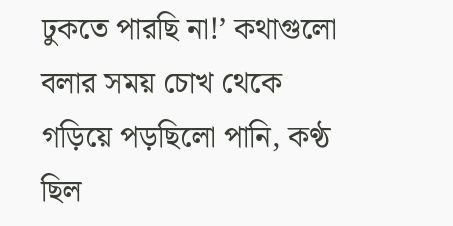ঢুকতে পারছি না!’ কথাগুলো বলার সময় চোখ থেকে গড়িয়ে পড়ছিলো পানি, কণ্ঠ ছিল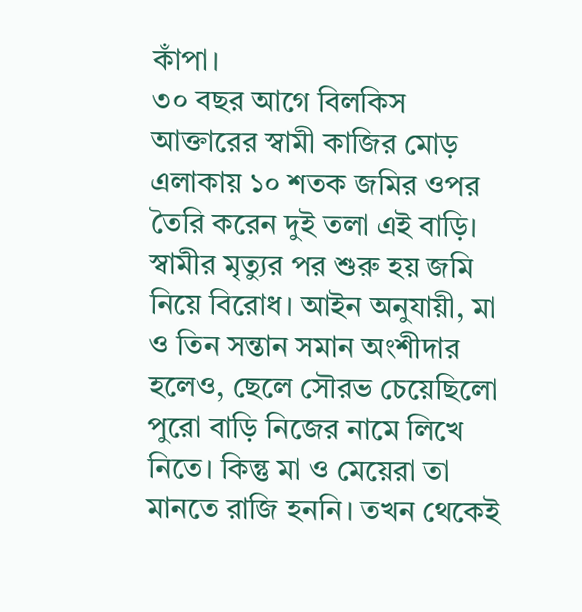কাঁপা।
৩০ বছর আগে বিলকিস আক্তারের স্বামী কাজির মোড় এলাকায় ১০ শতক জমির ওপর তৈরি করেন দুই তলা এই বাড়ি। স্বামীর মৃত্যুর পর শুরু হয় জমি নিয়ে বিরোধ। আইন অনুযায়ী, মা ও তিন সন্তান সমান অংশীদার হলেও, ছেলে সৌরভ চেয়েছিলো পুরো বাড়ি নিজের নামে লিখে নিতে। কিন্তু মা ও মেয়েরা তা মানতে রাজি হননি। তখন থেকেই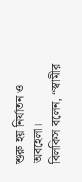শুরু হয় নির্যাতন ও অবহেলা।
বিলকিস বলেন, “স্বামীর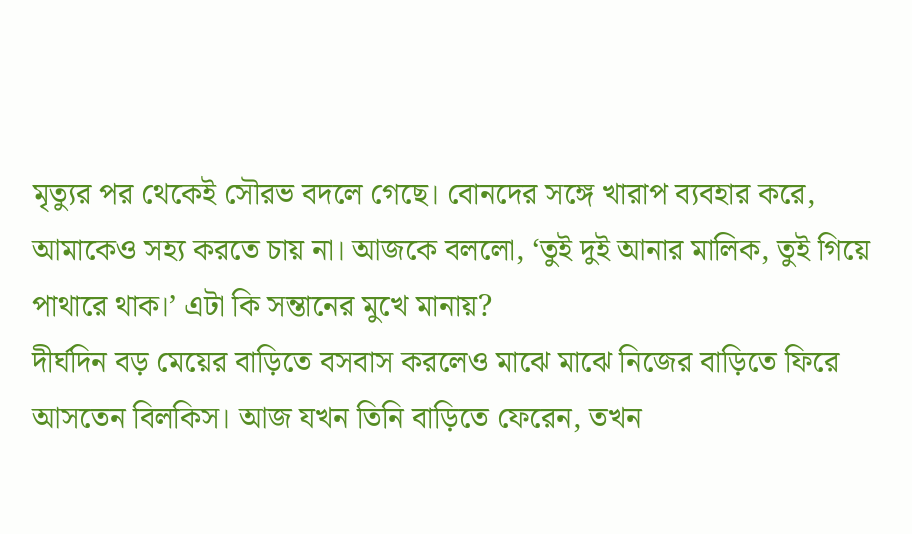মৃত্যুর পর থেকেই সৌরভ বদলে গেছে। বোনদের সঙ্গে খারাপ ব্যবহার করে, আমাকেও সহ্য করতে চায় না। আজকে বললো, ‘তুই দুই আনার মালিক, তুই গিয়ে পাথারে থাক।’ এটা কি সন্তানের মুখে মানায়?
দীর্ঘদিন বড় মেয়ের বাড়িতে বসবাস করলেও মাঝে মাঝে নিজের বাড়িতে ফিরে আসতেন বিলকিস। আজ যখন তিনি বাড়িতে ফেরেন, তখন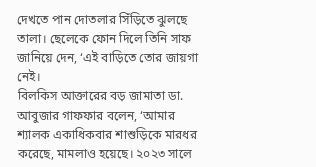দেখতে পান দোতলার সিঁড়িতে ঝুলছে তালা। ছেলেকে ফোন দিলে তিনি সাফ জানিয়ে দেন, ‘এই বাড়িতে তোর জায়গা নেই।
বিলকিস আক্তারের বড় জামাতা ডা. আবুজার গাফফার বলেন, ‘আমার শ্যালক একাধিকবার শাশুড়িকে মারধর করেছে, মামলাও হয়েছে। ২০২৩ সালে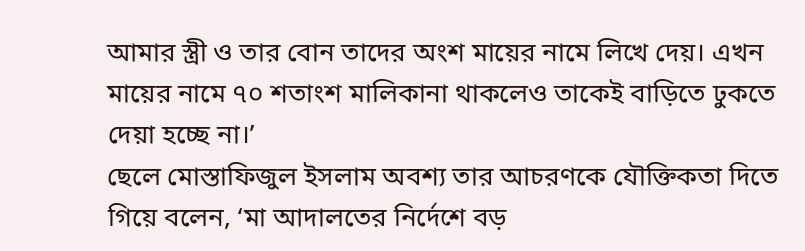আমার স্ত্রী ও তার বোন তাদের অংশ মায়ের নামে লিখে দেয়। এখন মায়ের নামে ৭০ শতাংশ মালিকানা থাকলেও তাকেই বাড়িতে ঢুকতে দেয়া হচ্ছে না।’
ছেলে মোস্তাফিজুল ইসলাম অবশ্য তার আচরণকে যৌক্তিকতা দিতে গিয়ে বলেন, ‘মা আদালতের নির্দেশে বড়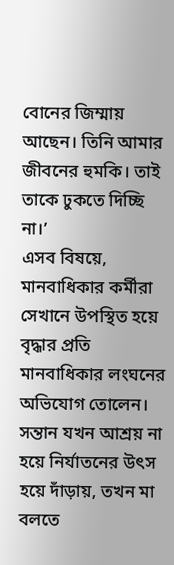বোনের জিম্মায় আছেন। তিনি আমার জীবনের হুমকি। তাই তাকে ঢুকতে দিচ্ছি না।’
এসব বিষয়ে, মানবাধিকার কর্মীরা সেখানে উপস্থিত হয়ে বৃদ্ধার প্রতি মানবাধিকার লংঘনের অভিযোগ তোলেন।
সন্তান যখন আশ্রয় না হয়ে নির্যাতনের উৎস হয়ে দাঁড়ায়, তখন মা বলতে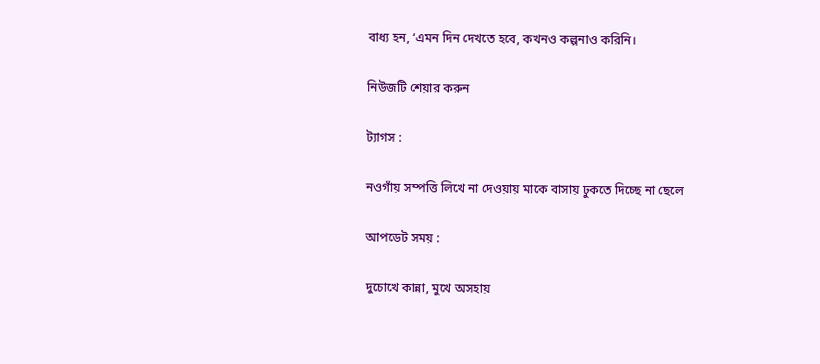বাধ্য হন, ‘এমন দিন দেখতে হবে, কখনও কল্পনাও করিনি।

নিউজটি শেয়ার করুন

ট্যাগস :

নওগাঁয় সম্পত্তি লিখে না দেওয়ায় মাকে বাসায় ঢুকতে দিচ্ছে না ছেলে

আপডেট সময় :

দুচোখে কান্না, মুখে অসহায়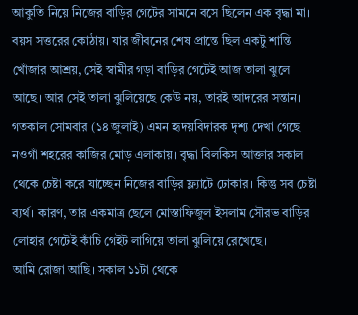আকুতি নিয়ে নিজের বাড়ির গেটের সামনে বসে ছিলেন এক বৃদ্ধা মা। বয়স সত্তরের কোঠায়। যার জীবনের শেষ প্রান্তে ছিল একটু শান্তি খোঁজার আশ্রয়, সেই স্বামীর গড়া বাড়ির গেটেই আজ তালা ঝুলে আছে। আর সেই তালা ঝুলিয়েছে কেউ নয়, তারই আদরের সন্তান।
গতকাল সোমবার (১৪ জুলাই) এমন হৃদয়বিদারক দৃশ্য দেখা গেছে নওগাঁ শহরের কাজির মোড় এলাকায়। বৃদ্ধা বিলকিস আক্তার সকাল থেকে চেষ্টা করে যাচ্ছেন নিজের বাড়ির ফ্ল্যাটে ঢোকার। কিন্তু সব চেষ্টা ব্যর্থ। কারণ, তার একমাত্র ছেলে মোস্তাফিজুল ইসলাম সৌরভ বাড়ির লোহার গেটেই কাঁচি গেইট লাগিয়ে তালা ঝুলিয়ে রেখেছে।
আমি রোজা আছি। সকাল ১১টা থেকে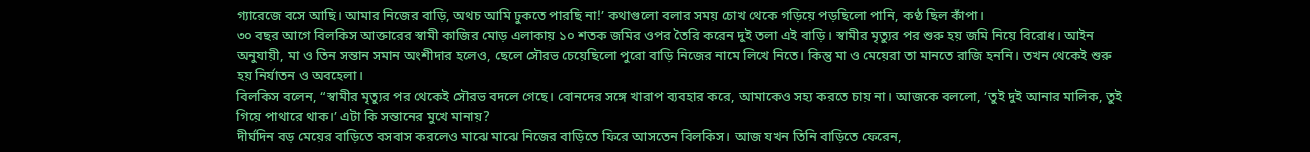গ্যারেজে বসে আছি। আমার নিজের বাড়ি, অথচ আমি ঢুকতে পারছি না!’ কথাগুলো বলার সময় চোখ থেকে গড়িয়ে পড়ছিলো পানি, কণ্ঠ ছিল কাঁপা।
৩০ বছর আগে বিলকিস আক্তারের স্বামী কাজির মোড় এলাকায় ১০ শতক জমির ওপর তৈরি করেন দুই তলা এই বাড়ি। স্বামীর মৃত্যুর পর শুরু হয় জমি নিয়ে বিরোধ। আইন অনুযায়ী, মা ও তিন সন্তান সমান অংশীদার হলেও, ছেলে সৌরভ চেয়েছিলো পুরো বাড়ি নিজের নামে লিখে নিতে। কিন্তু মা ও মেয়েরা তা মানতে রাজি হননি। তখন থেকেই শুরু হয় নির্যাতন ও অবহেলা।
বিলকিস বলেন, “স্বামীর মৃত্যুর পর থেকেই সৌরভ বদলে গেছে। বোনদের সঙ্গে খারাপ ব্যবহার করে, আমাকেও সহ্য করতে চায় না। আজকে বললো, ‘তুই দুই আনার মালিক, তুই গিয়ে পাথারে থাক।’ এটা কি সন্তানের মুখে মানায়?
দীর্ঘদিন বড় মেয়ের বাড়িতে বসবাস করলেও মাঝে মাঝে নিজের বাড়িতে ফিরে আসতেন বিলকিস। আজ যখন তিনি বাড়িতে ফেরেন,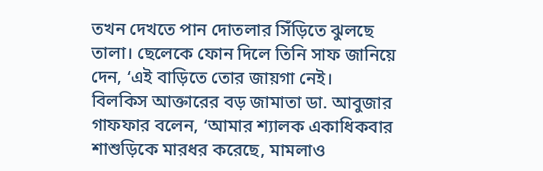তখন দেখতে পান দোতলার সিঁড়িতে ঝুলছে তালা। ছেলেকে ফোন দিলে তিনি সাফ জানিয়ে দেন, ‘এই বাড়িতে তোর জায়গা নেই।
বিলকিস আক্তারের বড় জামাতা ডা. আবুজার গাফফার বলেন, ‘আমার শ্যালক একাধিকবার শাশুড়িকে মারধর করেছে, মামলাও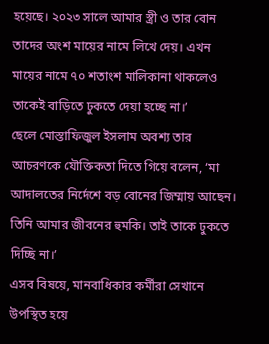হয়েছে। ২০২৩ সালে আমার স্ত্রী ও তার বোন তাদের অংশ মায়ের নামে লিখে দেয়। এখন মায়ের নামে ৭০ শতাংশ মালিকানা থাকলেও তাকেই বাড়িতে ঢুকতে দেয়া হচ্ছে না।’
ছেলে মোস্তাফিজুল ইসলাম অবশ্য তার আচরণকে যৌক্তিকতা দিতে গিয়ে বলেন, ‘মা আদালতের নির্দেশে বড় বোনের জিম্মায় আছেন। তিনি আমার জীবনের হুমকি। তাই তাকে ঢুকতে দিচ্ছি না।’
এসব বিষয়ে, মানবাধিকার কর্মীরা সেখানে উপস্থিত হয়ে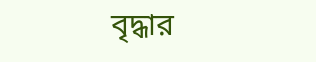বৃদ্ধার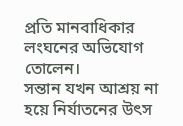প্রতি মানবাধিকার লংঘনের অভিযোগ তোলেন।
সন্তান যখন আশ্রয় না হয়ে নির্যাতনের উৎস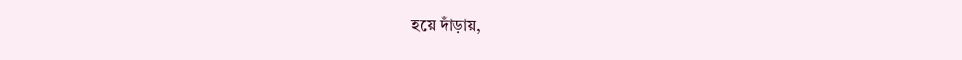হয়ে দাঁড়ায়,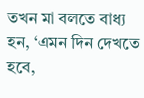তখন মা বলতে বাধ্য হন, ‘এমন দিন দেখতে হবে,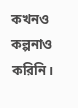কখনও কল্পনাও করিনি।